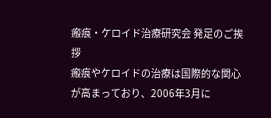瘢痕・ケロイド治療研究会 発足のご挨拶
瘢痕やケロイドの治療は国際的な関心が高まっており、2006年3月に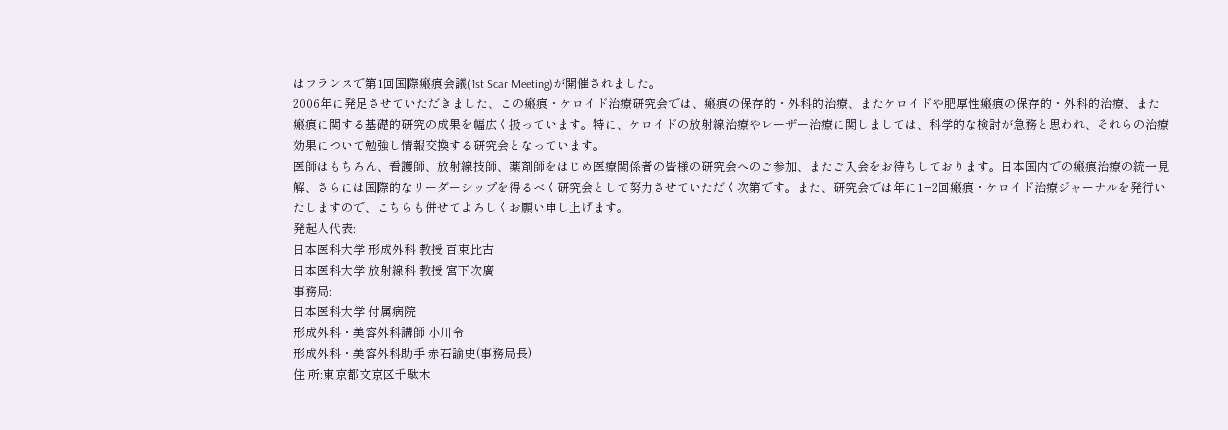はフランスで第1回国際瘢痕会議(1st Scar Meeting)が開催されました。
2006年に発足させていただきました、この瘢痕・ケロイド治療研究会では、瘢痕の保存的・外科的治療、またケロイドや肥厚性瘢痕の保存的・外科的治療、また瘢痕に関する基礎的研究の成果を幅広く扱っています。特に、ケロイドの放射線治療やレーザー治療に関しましては、科学的な検討が急務と思われ、それらの治療効果について勉強し情報交換する研究会となっています。
医師はもちろん、看護師、放射線技師、薬剤師をはじめ医療関係者の皆様の研究会へのご参加、またご入会をお待ちしております。日本国内での瘢痕治療の統一見解、さらには国際的なリーダーシップを得るべく研究会として努力させていただく次第です。また、研究会では年に1−2回瘢痕・ケロイド治療ジャーナルを発行いたしますので、こちらも併せてよろしくお願い申し上げます。
発起人代表:
日本医科大学 形成外科 教授 百束比古
日本医科大学 放射線科 教授 宮下次廣
事務局:
日本医科大学 付属病院
形成外科・美容外科講師 小川令
形成外科・美容外科助手 赤石諭史(事務局長)
住 所:東京都文京区千駄木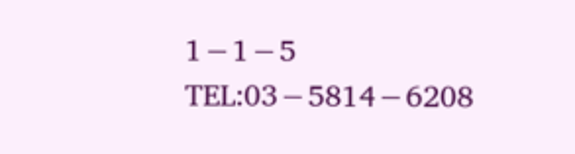1−1−5
TEL:03−5814−6208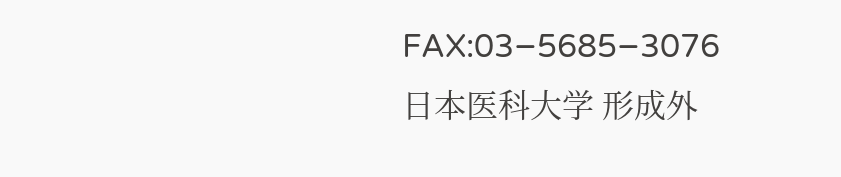FAX:03−5685−3076
日本医科大学 形成外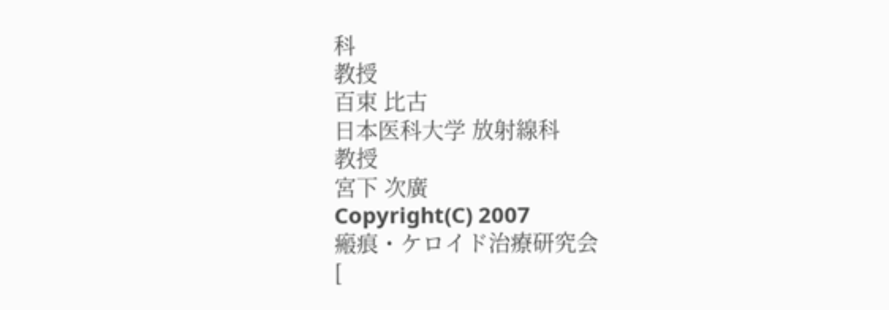科
教授
百束 比古
日本医科大学 放射線科
教授
宮下 次廣
Copyright(C) 2007
瘢痕・ケロイド治療研究会
[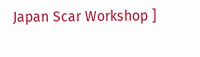Japan Scar Workshop ]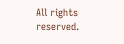All rights reserved.